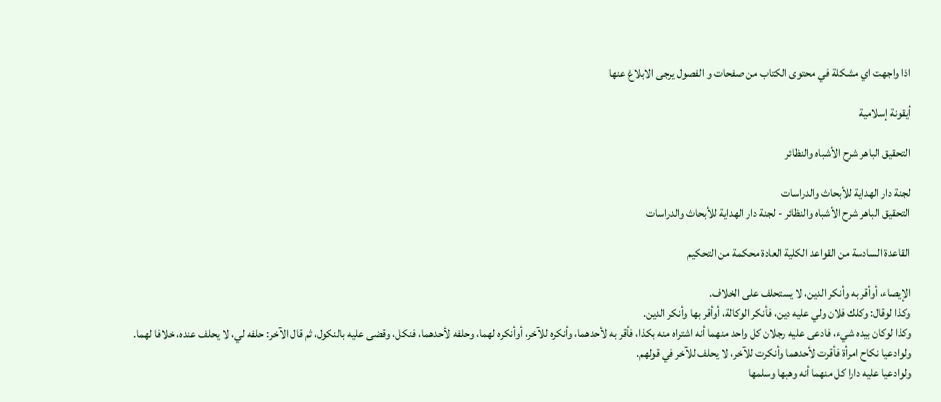اذا واجهت اي مشكلة في محتوى الكتاب من صفحات و الفصول يرجى الابلاغ عنها

أيقونة إسلامية

التحقيق الباهر شرح الأشباه والنظائر

لجنة دار الهداية للأبحاث والدراسات
التحقيق الباهر شرح الأشباه والنظائر - لجنة دار الهداية للأبحاث والدراسات

القاعدة السادسة من القواعد الكلية العادة محكمة من التحكيم

الإيصاء، أوأقر به وأنكر الدين، لا يستحلف على الخلاف.
وكذا لوقال: وكلك فلان ولي عليه دين، فأنكر الوكالة، أوأقر بها وأنكر الدين.
وكذا لوكان بيده شيء، فادعى عليه رجلان كل واحد منهما أنه اشتراه منه بكذا، فأقر به لأحدهما، وأنكره للآخر، أوأنكره لهما، وحلفه لأحدهما، فنكل، وقضى عليه بالنكول، ثم قال الآخر: حلفه لي، لا يحلف عنده، خلافا لهما.
ولوادعيا نكاح امرأة فأقرت لأحدهما وأنكرت للآخر، لا يحلف للآخر في قولهم.
ولوادعيا عليه دارا كل منهما أنه وهبها وسلمها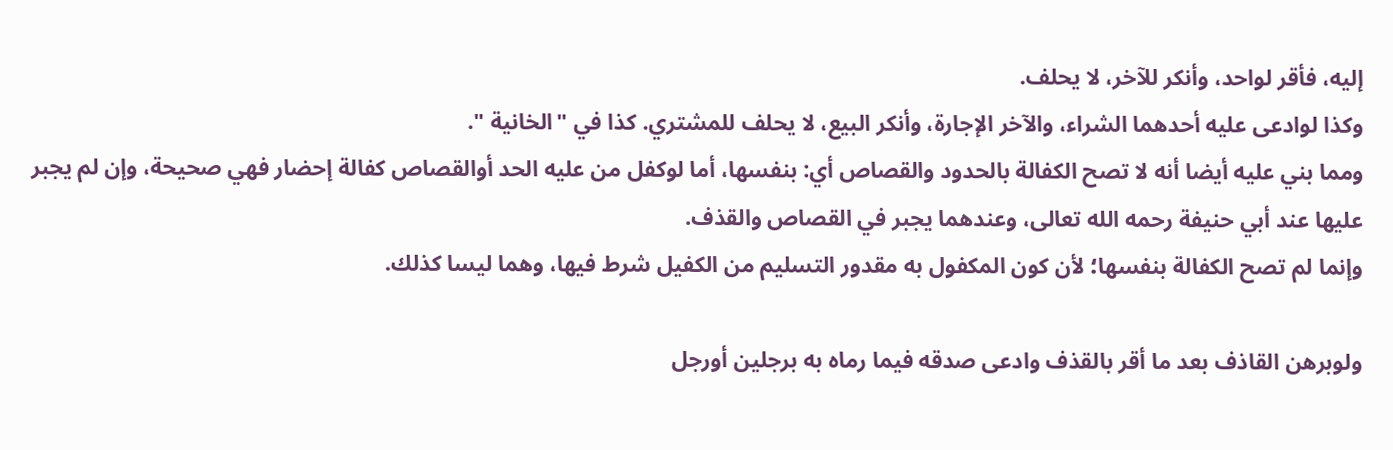إليه، فأقر لواحد، وأنكر للآخر، لا يحلف.
وكذا لوادعى عليه أحدهما الشراء، والآخر الإجارة، وأنكر البيع، لا يحلف للمشتري. كذا في "الخانية ".
ومما بني عليه أيضا أنه لا تصح الكفالة بالحدود والقصاص أي: بنفسها، أما لوكفل من عليه الحد أوالقصاص كفالة إحضار فهي صحيحة، وإن لم يجبر عليها عند أبي حنيفة رحمه الله تعالى، وعندهما يجبر في القصاص والقذف.
وإنما لم تصح الكفالة بنفسها؛ لأن كون المكفول به مقدور التسليم من الكفيل شرط فيها، وهما ليسا كذلك.

ولوبرهن القاذف بعد ما أقر بالقذف وادعى صدقه فيما رماه به برجلين أورجل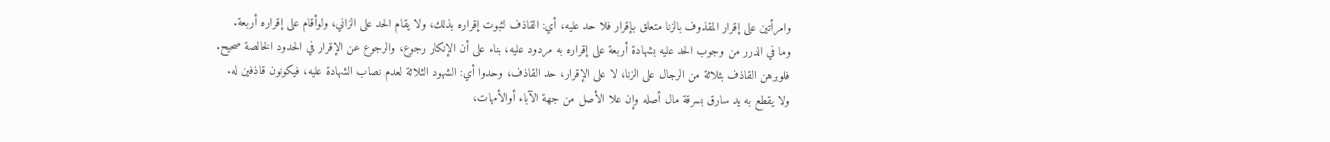وامرأتين على إقرار المقذوف بالزنا متعلق بإقرار فلا حد عليه، أي: القاذف لثبوت إقراره بذلك، ولا يقام الحد على الزاني، ولوأقام على إقراره أربعة.
وما في الدرر من وجوب الحد عليه بشهادة أربعة على إقراره به مردود عليه، بناء على أن الإنكار رجوع، والرجوع عن الإقرار في الحدود الخالصة صحيح.
فلوبرهن القاذف بثلاثة من الرجال على الزنا، لا على الإقرار، حد القاذف، وحدوا أي: الشهود الثلاثة لعدم نصاب الشهادة عليه، فيكونون قاذفين له.
ولا يقطع به يد سارق بسرقة مال أصله وإن علا الأصل من جهة الآباء أوالأمهات،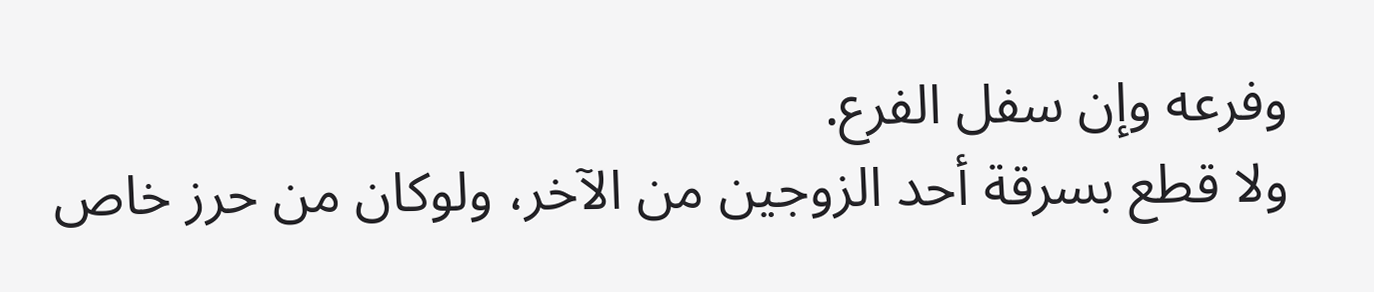وفرعه وإن سفل الفرع.
ولا قطع بسرقة أحد الزوجين من الآخر، ولوكان من حرز خاص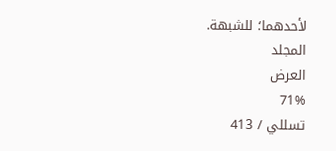لأحدهما؛ للشبهة.
المجلد
العرض
71%
تسللي / 413